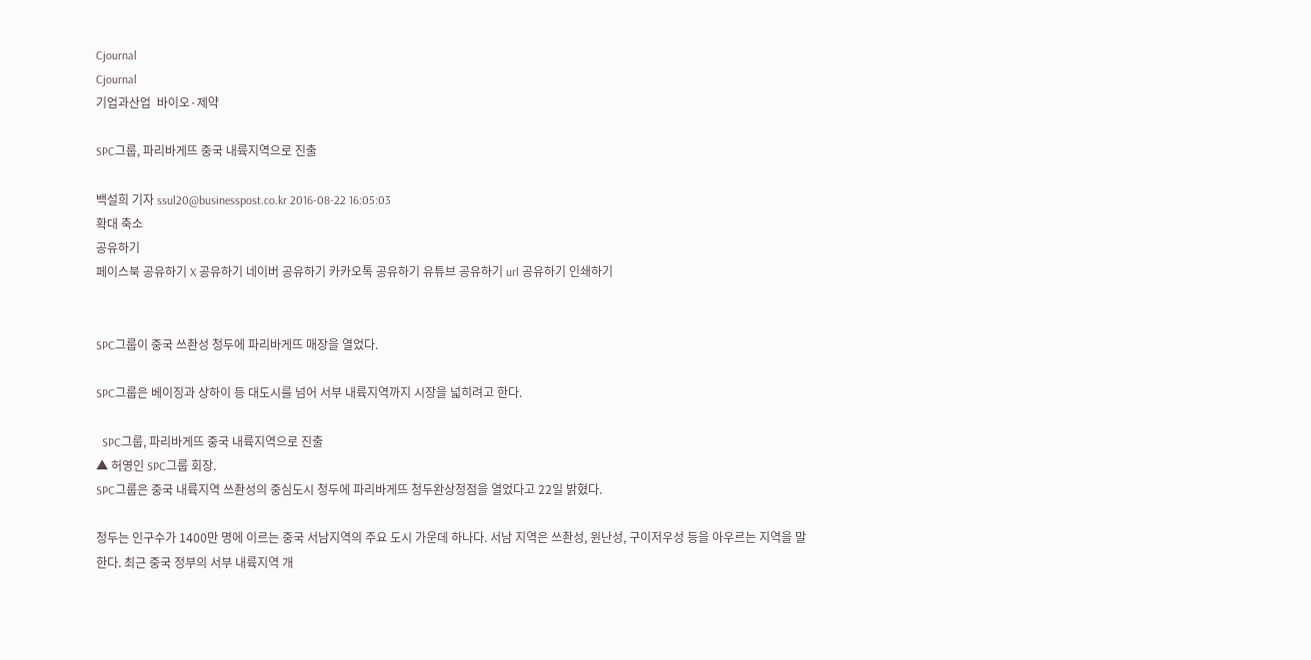Cjournal
Cjournal
기업과산업  바이오·제약

SPC그룹, 파리바게뜨 중국 내륙지역으로 진출

백설희 기자 ssul20@businesspost.co.kr 2016-08-22 16:05:03
확대 축소
공유하기
페이스북 공유하기 X 공유하기 네이버 공유하기 카카오톡 공유하기 유튜브 공유하기 url 공유하기 인쇄하기


SPC그룹이 중국 쓰촨성 청두에 파리바게뜨 매장을 열었다.

SPC그룹은 베이징과 상하이 등 대도시를 넘어 서부 내륙지역까지 시장을 넓히려고 한다.

  SPC그룹, 파리바게뜨 중국 내륙지역으로 진출
▲ 허영인 SPC그룹 회장.
SPC그룹은 중국 내륙지역 쓰촨성의 중심도시 청두에 파리바게뜨 청두완상청점을 열었다고 22일 밝혔다.

청두는 인구수가 1400만 명에 이르는 중국 서남지역의 주요 도시 가운데 하나다. 서남 지역은 쓰촨성, 윈난성, 구이저우성 등을 아우르는 지역을 말한다. 최근 중국 정부의 서부 내륙지역 개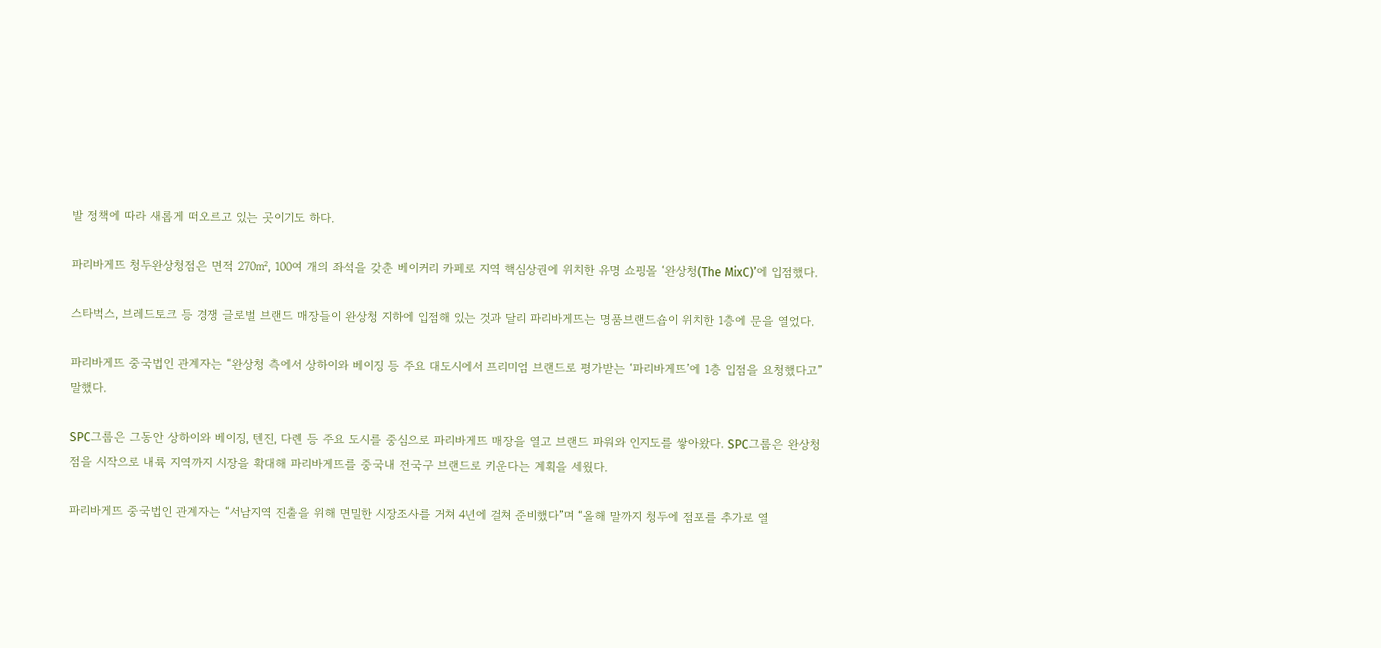발 정책에 따라 새롭게 떠오르고 있는 곳이기도 하다.

파리바게뜨 청두완상청점은 면적 270㎡, 100여 개의 좌석을 갖춘 베이커리 카페로 지역 핵심상권에 위치한 유명 쇼핑몰 ‘완상청(The MixC)’에 입점했다.

스타벅스, 브레드토크 등 경쟁 글로벌 브랜드 매장들이 완상청 지하에 입점해 있는 것과 달리 파리바게뜨는 명품브랜드숍이 위치한 1층에 문을 열었다.

파리바게뜨 중국법인 관계자는 “완상청 측에서 상하이와 베이징 등 주요 대도시에서 프리미엄 브랜드로 평가받는 ‘파리바게뜨’에 1층 입점을 요청했다고” 말했다.

SPC그룹은 그동안 상하이와 베이징, 텐진, 다롄 등 주요 도시를 중심으로 파리바게뜨 매장을 열고 브랜드 파워와 인지도를 쌓아왔다. SPC그룹은 완상청점을 시작으로 내륙 지역까지 시장을 확대해 파리바게뜨를 중국내 전국구 브랜드로 키운다는 계획을 세웠다.

파리바게뜨 중국법인 관계자는 “서남지역 진출을 위해 면밀한 시장조사를 거쳐 4년에 걸쳐 준비했다”며 “올해 말까지 청두에 점포를 추가로 열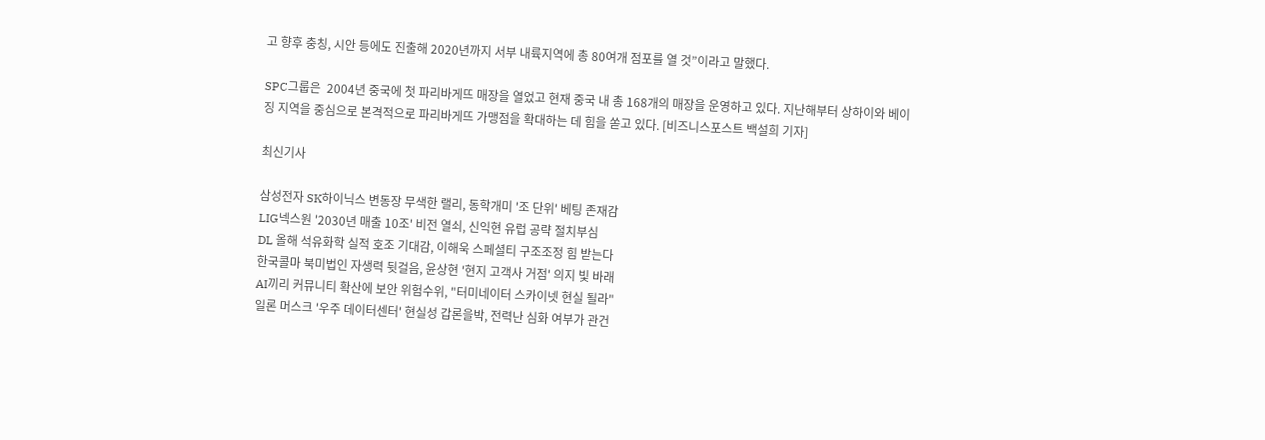고 향후 충칭, 시안 등에도 진출해 2020년까지 서부 내륙지역에 총 80여개 점포를 열 것”이라고 말했다.

SPC그룹은  2004년 중국에 첫 파리바게뜨 매장을 열었고 현재 중국 내 총 168개의 매장을 운영하고 있다. 지난해부터 상하이와 베이징 지역을 중심으로 본격적으로 파리바게뜨 가맹점을 확대하는 데 힘을 쏟고 있다. [비즈니스포스트 백설희 기자]

최신기사

삼성전자 SK하이닉스 변동장 무색한 랠리, 동학개미 '조 단위' 베팅 존재감
LIG넥스원 '2030년 매출 10조' 비전 열쇠, 신익현 유럽 공략 절치부심
DL 올해 석유화학 실적 호조 기대감, 이해욱 스페셜티 구조조정 힘 받는다
한국콜마 북미법인 자생력 뒷걸음, 윤상현 '현지 고객사 거점' 의지 빛 바래
AI끼리 커뮤니티 확산에 보안 위험수위, "터미네이터 스카이넷 현실 될라"
일론 머스크 '우주 데이터센터' 현실성 갑론을박, 전력난 심화 여부가 관건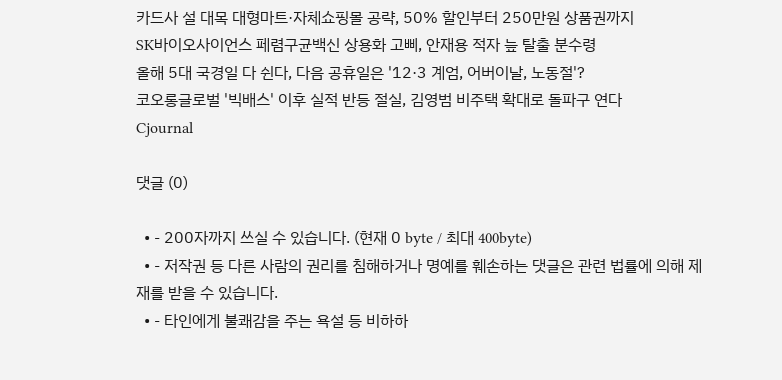카드사 설 대목 대형마트·자체쇼핑몰 공략, 50% 할인부터 250만원 상품권까지
SK바이오사이언스 페렴구균백신 상용화 고삐, 안재용 적자 늪 탈출 분수령
올해 5대 국경일 다 쉰다, 다음 공휴일은 '12·3 계엄, 어버이날, 노동절'?
코오롱글로벌 '빅배스' 이후 실적 반등 절실, 김영범 비주택 확대로 돌파구 연다
Cjournal

댓글 (0)

  • - 200자까지 쓰실 수 있습니다. (현재 0 byte / 최대 400byte)
  • - 저작권 등 다른 사람의 권리를 침해하거나 명예를 훼손하는 댓글은 관련 법률에 의해 제재를 받을 수 있습니다.
  • - 타인에게 불쾌감을 주는 욕설 등 비하하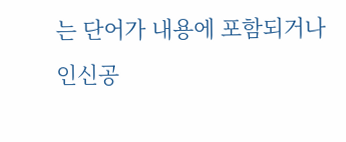는 단어가 내용에 포함되거나 인신공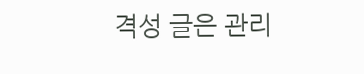격성 글은 관리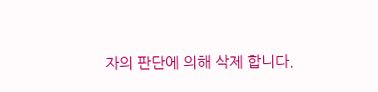자의 판단에 의해 삭제 합니다.